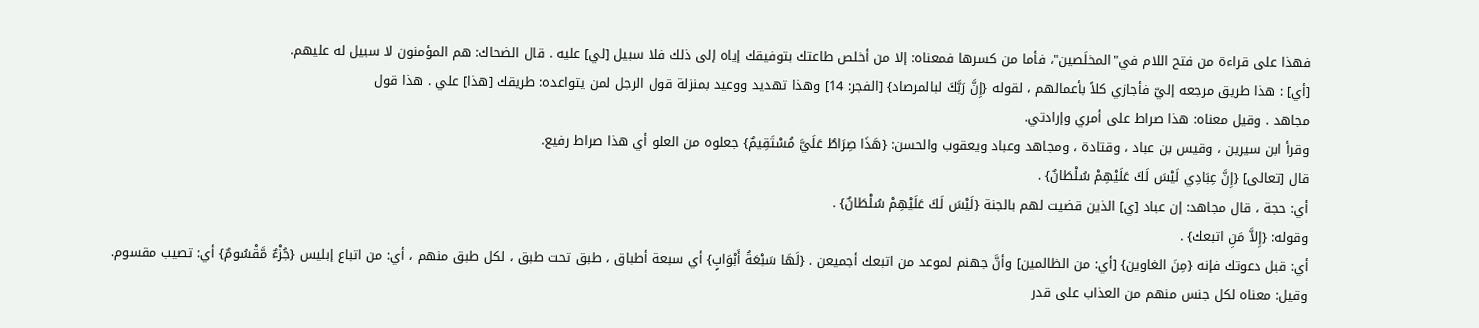فهذا على قراءة من فتح اللام في"المخلَصين"، فأما من كسرها فمعناه: إلا من أخلص طاعتك بتوفيقك إياه إلى ذلك فلا سبيل [لي] عليه . قال الضحاك: هم المؤمنون لا سبيل له عليهم.
[أي] : هذا طريق مرجعه إليّ فأجازي كلاً بأعمالهم ، لقوله {إِنَّ رَبَّكَ لبالمرصاد} [الفجر: 14] وهذا تهديد ووعيد بمنزلة قول الرجل لمن يتواعده: طريقك [هذا] علي . هذا قول
مجاهد . وقيل معناه: هذا صراط على أمري وإرادتي.
وقرأ ابن سيرين ، وقيس بن عباد ، وقتادة ، ومجاهد وعباد ويعقوب والحسن: {هَذَا صِرَاطٌ عَلَيَّ مُسْتَقِيمٌ} جعلوه من العلو أي هذا صراط رفيع.
قال [تعالى] {إِنَّ عِبَادِي لَيْسَ لَكَ عَلَيْهِمْ سُلْطَانٌ} .
أي: حجة ، قال مجاهد: إن عباد [ي] الذين قضيت لهم بالجنة {لَيْسَ لَكَ عَلَيْهِمْ سُلْطَانٌ} .
وقوله: {إِلاَّ مَنِ اتبعك} .
أي: قبل دعوتك فإنه {مِنَ الغاوين} [أي: من الظالمين] وأنَّ جهنم لموعد من اتبعك أجميعن . {لَهَا سَبْعَةُ أَبْوَابٍ} أي سبعة أطباق ، طبق تحت طبق ، لكل طبق منهم ، أي: من اتباع إبليس {جُزْءٌ مَّقْسُومٌ} أي: تصيب مقسوم.
وقيل: معناه لكل جنس منهم من العذاب على قدر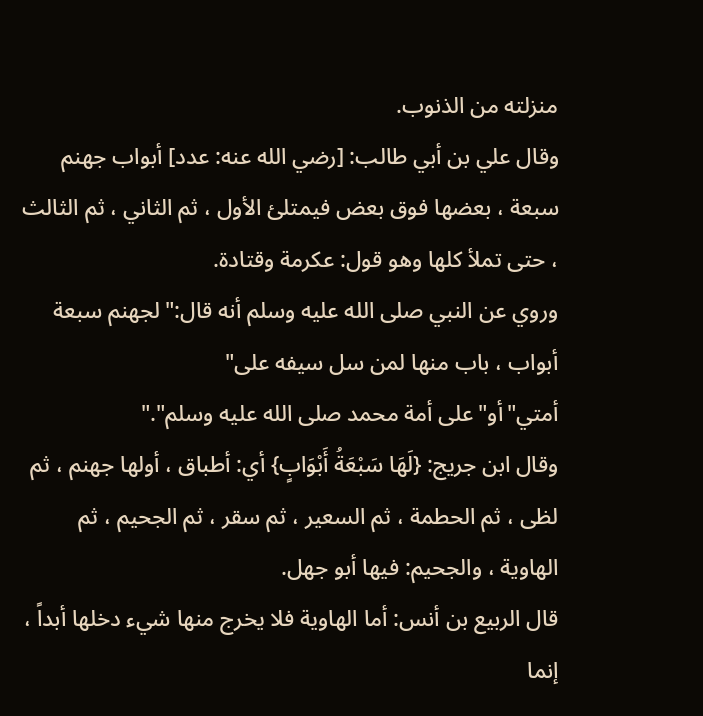منزلته من الذنوب.
وقال علي بن أبي طالب: [رضي الله عنه: عدد] أبواب جهنم سبعة ، بعضها فوق بعض فيمتلئ الأول ، ثم الثاني ، ثم الثالث ، حتى تملأ كلها وهو قول: عكرمة وقتادة.
وروي عن النبي صلى الله عليه وسلم أنه قال:"لجهنم سبعة أبواب ، باب منها لمن سل سيفه على"
أمتي"أو"على أمة محمد صلى الله عليه وسلم"."
وقال ابن جريج: {لَهَا سَبْعَةُ أَبْوَابٍ} أي: أطباق ، أولها جهنم ، ثم لظى ، ثم الحطمة ، ثم السعير ، ثم سقر ، ثم الجحيم ، ثم الهاوية ، والجحيم: فيها أبو جهل.
قال الربيع بن أنس: أما الهاوية فلا يخرج منها شيء دخلها أبداً ، إنما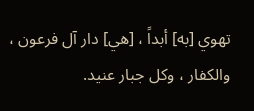تهوي [به] أبداً ، [هي] دار آل فرعون ، والكفار ، وكل جبار عنيد.